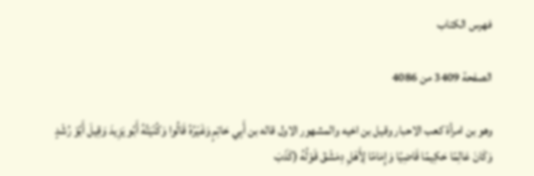فهرس الكتاب

الصفحة 3409 من 4086

وهو بن امرأة كعب الاحبار وقيل بن اخيه والمشهور الاول قاله بن أَبِي حَاتِمٍ وَغَيْرُهُ قَالُوا وَكُنْيَتُهُ أَبُو يَزِيدَ وَقِيلَ أَبُوْ رُشْدٍ وَكَانَ عَالِمًا حَكِيمًا قَاضِيًا وَإِمَامًا لِأَهْلِ دِمَشْقَ قَوْلُهُ (كَذَبَ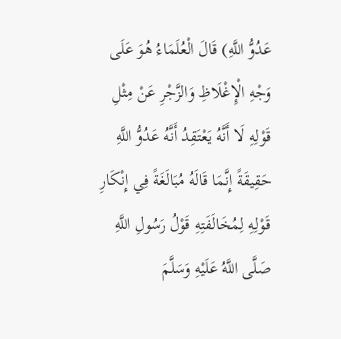عَدُوُّ اللَّهِ) قَالَ الْعُلَمَاءُ هُوَ عَلَى وَجْهِ الْإِغْلَاظِ وَالزَّجْرِ عَنْ مِثْلِ قَوْلِهِ لَا أَنَّهُ يَعْتَقِدُ أَنَّهُ عَدُوُّ اللَّهِ حَقِيقَةً إِنَّمَا قَالَهُ مُبَالَغَةً فِي إِنْكَارِ قَوْلِهِ لِمُخَالَفَتِهِ قَوْلُ رَسُولِ اللَّهِ صَلَّى اللَّهُ عَلَيْهِ وَسَلَّمَ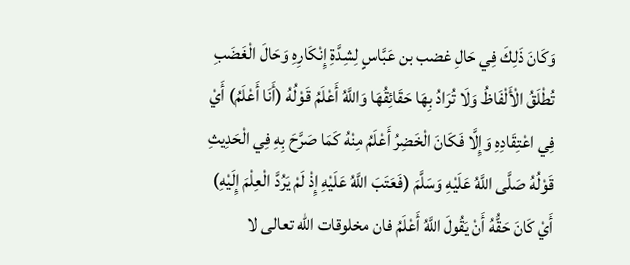وَكَانَ ذَلِكَ فِي حَالِ غضب بن عَبَّاسٍ لِشِدَّةِ إِنْكَارِهِ وَحَالَ الْغَضَبِ تُطْلَقُ الْأَلْفَاظُ وَلَا تُرَادُ بِهَا حَقَائِقُهَا وَاللَّهُ أَعْلَمُ قَوْلُهُ (أَنَا أَعْلَمُ) أَيْ فِي اعْتِقَادِهِ وَإِلَّا فَكَانَ الْخَضِرُ أَعْلَمُ مِنْهُ كَمَا صَرَّحَ بِهِ فِي الْحَدِيثِ قَوْلُهُ صَلَّى اللَّهُ عَلَيْهِ وَسَلَّمَ (فَعَتَبَ اللَّهُ عَلَيْهِ إِذْ لَمْ يَرُدَّ الْعِلْمَ إِلَيْهِ) أَيْ كَانَ حَقُّهُ أَنْ يَقُولَ اللَّهُ أَعْلَمُ فان مخلوقات الله تعالى لا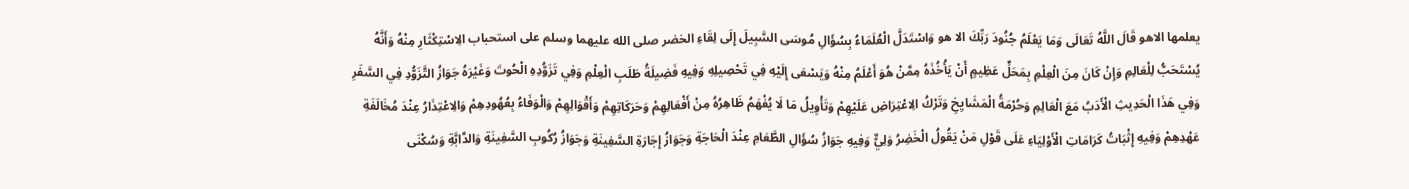يعلمها الاهو قَالَ اللَّهُ تَعَالَى وَمَا يَعْلَمُ جُنُودَ رَبِّكَ الا هو وَاسْتَدَلَّ الْعُلَمَاءُ بِسُؤَالِ مُوسَى السَّبِيلَ إِلَى لِقَاءِ الخضر صلى الله عليهما وسلم على استحباب الِاسْتِكْثَارِ مِنْهُ وَأَنَّهُ يُسْتَحَبُّ لِلْعَالِمِ وَإِنْ كَانَ مِنَ الْعِلْمِ بِمَحَلٍّ عَظِيمٍ أَنْ يَأْخُذَهُ مِمَّنْ هُوَ أَعْلَمُ مِنْهُ وَيَسْعَى إِلَيْهِ فِي تَحْصِيلِهِ وَفِيهِ فَضِيلَةُ طَلَبِ الْعِلْمِ وَفِي تَزَوُّدِهِ الْحُوتَ وَغَيْرَهُ جَوَازُ التَّزَوُّدِ فِي السَّفَرِ وَفِي هَذَا الْحَدِيثِ الْأَدَبُ مَعَ الْعَالِمِ وَحُرْمَةُ الْمَشَايِخِ وَتَرْكُ الِاعْتِرَاضِ عَلَيْهِمْ وَتَأْوِيلُ مَا لَا يُفْهَمُ ظَاهِرُهُ مِنْ أَفْعَالِهِمْ وَحَرَكَاتِهِمْ وَأَقْوَالِهِمْ وَالْوَفَاءُ بِعُهُودِهِمْ وَالِاعْتِذَارُ عِنْدَ مُخَالَفَةِ عَهْدِهِمْ وَفِيهِ إِثْبَاتُ كَرَامَاتِ الْأَوْلِيَاءِ عَلَى قَوْلِ مَنْ يَقُولُ الْخَضِرُ وَلِيٌّ وَفِيهِ جَوَازُ سُؤَالِ الطَّعَامِ عِنْدَ الْحَاجَةِ وَجَوَازُ إِجَارَةِ السَّفِينَةِ وَجَوَازُ رُكُوبِ السَّفِينَةِ وَالدَّابَّةِ وَسُكْنَى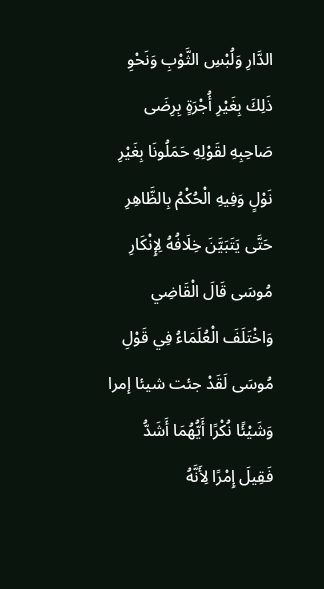الدَّارِ وَلُبْسِ الثَّوْبِ وَنَحْوِ ذَلِكَ بِغَيْرِ أُجْرَةٍ بِرِضَى صَاحِبِهِ لقَوْلِهِ حَمَلُونَا بِغَيْرِ نَوْلٍ وَفِيهِ الْحُكْمُ بِالظَّاهِرِ حَتَّى يَتَبَيَّنَ خِلَافُهُ لِإِنْكَارِ مُوسَى قَالَ الْقَاضِي وَاخْتَلَفَ الْعُلَمَاءُ فِي قَوْلِ مُوسَى لَقَدْ جئت شيئا إمرا وَشَيْئًا نُكْرًا أَيُّهُمَا أَشَدُّ فَقِيلَ إِمْرًا لِأَنَّهُ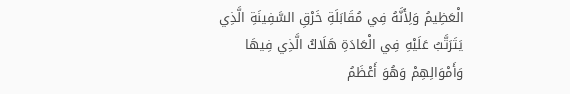الْعَظِيمُ وَلِأَنَّهُ فِي مُقَابَلَةِ خَرْقِ السَّفِينَةِ الَّذِي يَتَرَتَّبُ عَلَيْهِ فِي الْعَادَةِ هَلَاكُ الَّذِي فِيهَا وَأَمْوَالِهِمْ وَهُوَ أَعْظَمُ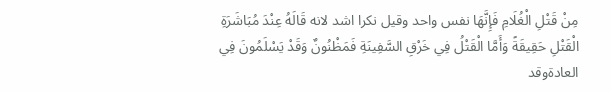مِنْ قَتْلِ الْغُلَامِ فَإِنَّهَا نفس واحد وقيل نكرا اشد لانه قَالَهُ عِنْدَ مُبَاشَرَةِ الْقَتْلِ حَقِيقَةً وَأَمَّا الْقَتْلُ فِي خَرْقِ السَّفِينَةِ فَمَظْنُونٌ وَقَدْ يَسْلَمُونَ فِي العادةوقد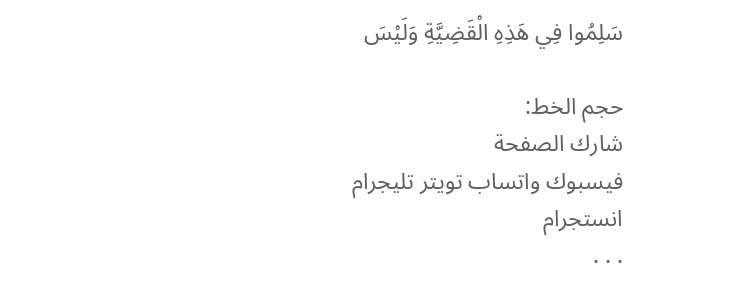سَلِمُوا فِي هَذِهِ الْقَضِيَّةِ وَلَيْسَ

حجم الخط:
شارك الصفحة
فيسبوك واتساب تويتر تليجرام انستجرام
. . .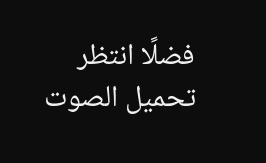فضلًا انتظر تحميل الصوت